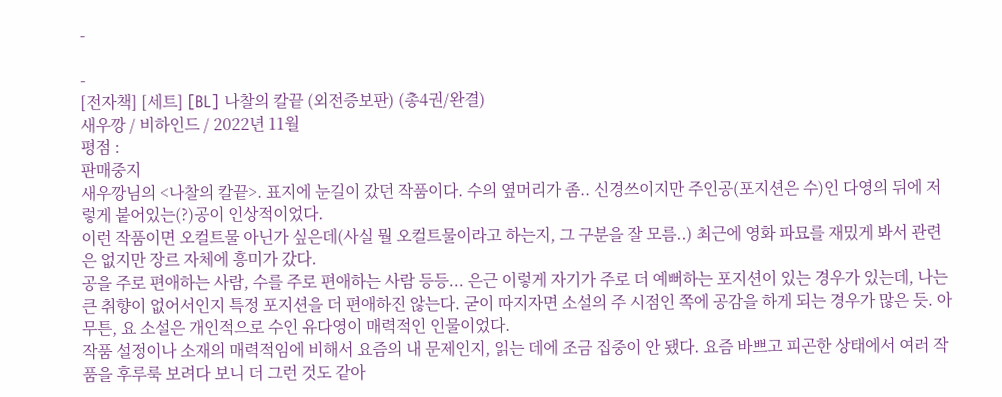-

-
[전자책] [세트] [BL] 나찰의 칼끝 (외전증보판) (총4권/완결)
새우깡 / 비하인드 / 2022년 11월
평점 :
판매중지
새우깡님의 <나찰의 칼끝>. 표지에 눈길이 갔던 작품이다. 수의 옆머리가 좀.. 신경쓰이지만 주인공(포지션은 수)인 다영의 뒤에 저렇게 붙어있는(?)공이 인상적이었다.
이런 작품이면 오컬트물 아닌가 싶은데(사실 뭘 오컬트물이라고 하는지, 그 구분을 잘 모름..) 최근에 영화 파묘를 재밌게 봐서 관련은 없지만 장르 자체에 흥미가 갔다.
공을 주로 편애하는 사람, 수를 주로 편애하는 사람 등등... 은근 이렇게 자기가 주로 더 예뻐하는 포지션이 있는 경우가 있는데, 나는 큰 취향이 없어서인지 특정 포지션을 더 편애하진 않는다. 굳이 따지자면 소설의 주 시점인 쪽에 공감을 하게 되는 경우가 많은 듯. 아무튼, 요 소설은 개인적으로 수인 유다영이 매력적인 인물이었다.
작품 설정이나 소재의 매력적임에 비해서 요즘의 내 문제인지, 읽는 데에 조금 집중이 안 됐다. 요즘 바쁘고 피곤한 상태에서 여러 작품을 후루룩 보려다 보니 더 그런 것도 같아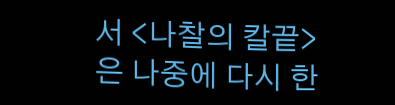서 <나찰의 칼끝>은 나중에 다시 한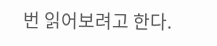번 읽어보려고 한다.